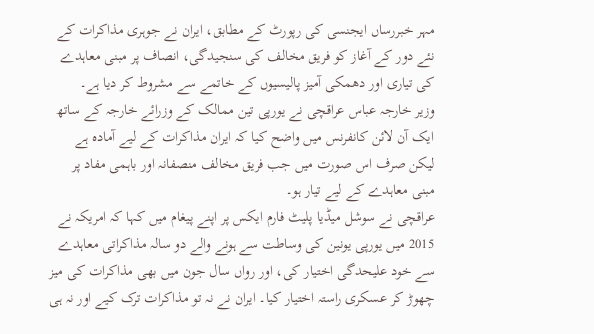مہر خبررساں ایجنسی کی رپورٹ کے مطابق، ایران نے جوہری مذاکرات کے نئے دور کے آغاز کو فریق مخالف کی سنجیدگی، انصاف پر مبنی معاہدے کی تیاری اور دھمکی آمیز پالیسیوں کے خاتمے سے مشروط کر دیا ہے۔
وزیر خارجہ عباس عراقچی نے یورپی تین ممالک کے وزرائے خارجہ کے ساتھ ایک آن لائن کانفرنس میں واضح کیا کہ ایران مذاکرات کے لیے آمادہ ہے لیکن صرف اس صورت میں جب فریق مخالف منصفانہ اور باہمی مفاد پر مبنی معاہدے کے لیے تیار ہو۔
عراقچی نے سوشل میڈیا پلیٹ فارم ایکس پر اپنے پیغام میں کہا کہ امریکہ نے 2015 میں یورپی یونین کی وساطت سے ہونے والے دو سالہ مذاکراتی معاہدے سے خود علیحدگی اختیار کی، اور رواں سال جون میں بھی مذاکرات کی میز چھوڑ کر عسکری راستہ اختیار کیا۔ ایران نے نہ تو مذاکرات ترک کیے اور نہ ہی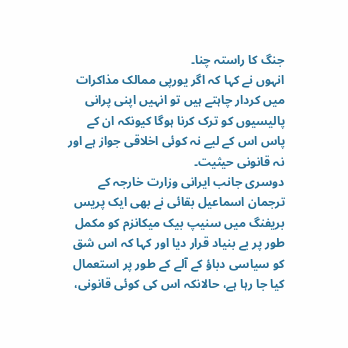جنگ کا راستہ چنا۔
انہوں نے کہا کہ اگر یورپی ممالک مذاکرات میں کردار چاہتے ہیں تو انہیں اپنی پرانی پالیسیوں کو ترک کرنا ہوگا کیونکہ ان کے پاس اس کے لیے نہ کوئی اخلاقی جواز ہے اور نہ قانونی حیثیت۔
دوسری جانب ایرانی وزارت خارجہ کے ترجمان اسماعیل بقائی نے بھی ایک پریس بریفنگ میں سنیپ بیک میکانزم کو مکمل طور پر بے بنیاد قرار دیا اور کہا کہ اس شق کو سیاسی دباؤ کے آلے کے طور پر استعمال کیا جا رہا ہے، حالانکہ اس کی کوئی قانونی،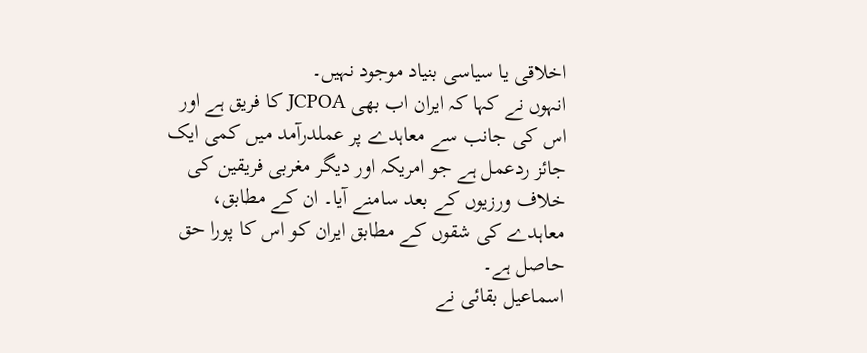اخلاقی یا سیاسی بنیاد موجود نہیں۔
انہوں نے کہا کہ ایران اب بھی JCPOA کا فریق ہے اور اس کی جانب سے معاہدے پر عملدرآمد میں کمی ایک جائز ردعمل ہے جو امریکہ اور دیگر مغربی فریقین کی خلاف ورزیوں کے بعد سامنے آیا۔ ان کے مطابق، معاہدے کی شقوں کے مطابق ایران کو اس کا پورا حق حاصل ہے۔
اسماعیل بقائی نے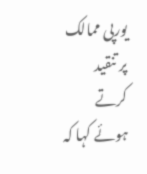یورپی ممالک پر تنقید کرتے ہوئے کہا کہ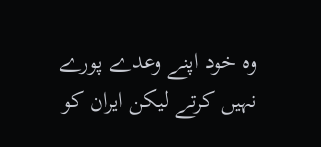وہ خود اپنے وعدے پورے نہیں کرتے لیکن ایران کو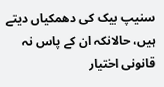سنیپ بیک کی دھمکیاں دیتے ہیں، حالانکہ ان کے پاس نہ قانونی اختیار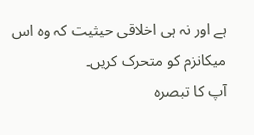ہے اور نہ ہی اخلاقی حیثیت کہ وہ اس میکانزم کو متحرک کریں۔
آپ کا تبصرہ